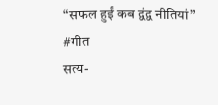“सफल हुईं कब द्वंद्व नीतियां”
#गीत
सत्य-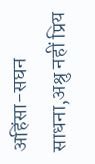अहिंसा-सघन साधना,अश्रु नहीं प्रिय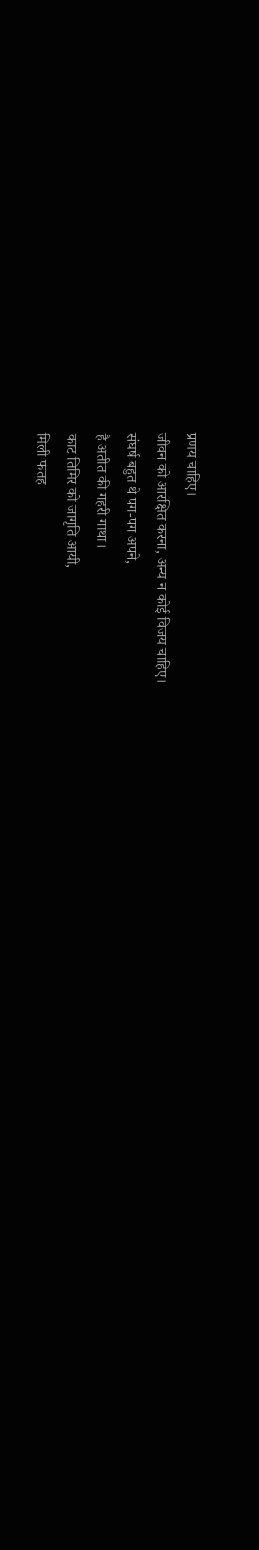प्रणय चाहिए।
जीवन को आरक्षित करना, अन्य न कोई विजय चाहिए।
संघर्ष बहुत थे पग-पग अपने,
है अतीत की गहरी गाथा।
काट तिमिर को जागृति आयी,
मिली फतह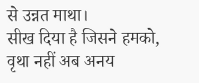से उन्नत माथा।
सीख दिया है जिसने हमको, वृथा नहीं अब अनय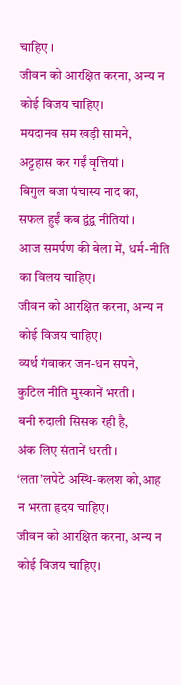चाहिए ।
जीवन को आरक्षित करना, अन्य न कोई विजय चाहिए।
मयदानव सम खड़ी सामने,
अट्टहास कर गईं वृत्तियां ।
बिगुल बजा पंचास्य नाद का,
सफल हुईं कब द्वंद्व नीतियां ।
आज समर्पण की बेला में, धर्म-नीति का विलय चाहिए।
जीवन को आरक्षित करना, अन्य न कोई विजय चाहिए।
व्यर्थ गंवाकर जन-धन सपने,
कुटिल नीति मुस्कानें भरती ।
बनी रुदाली सिसक रही है,
अंक लिए संतानें धरती ।
‘लता’लपेटे अस्थि-कलश को,आह न भरता हृदय चाहिए।
जीवन को आरक्षित करना, अन्य न कोई विजय चाहिए।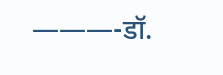———-डॉ.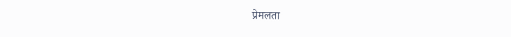प्रेमलता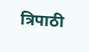त्रिपाठी